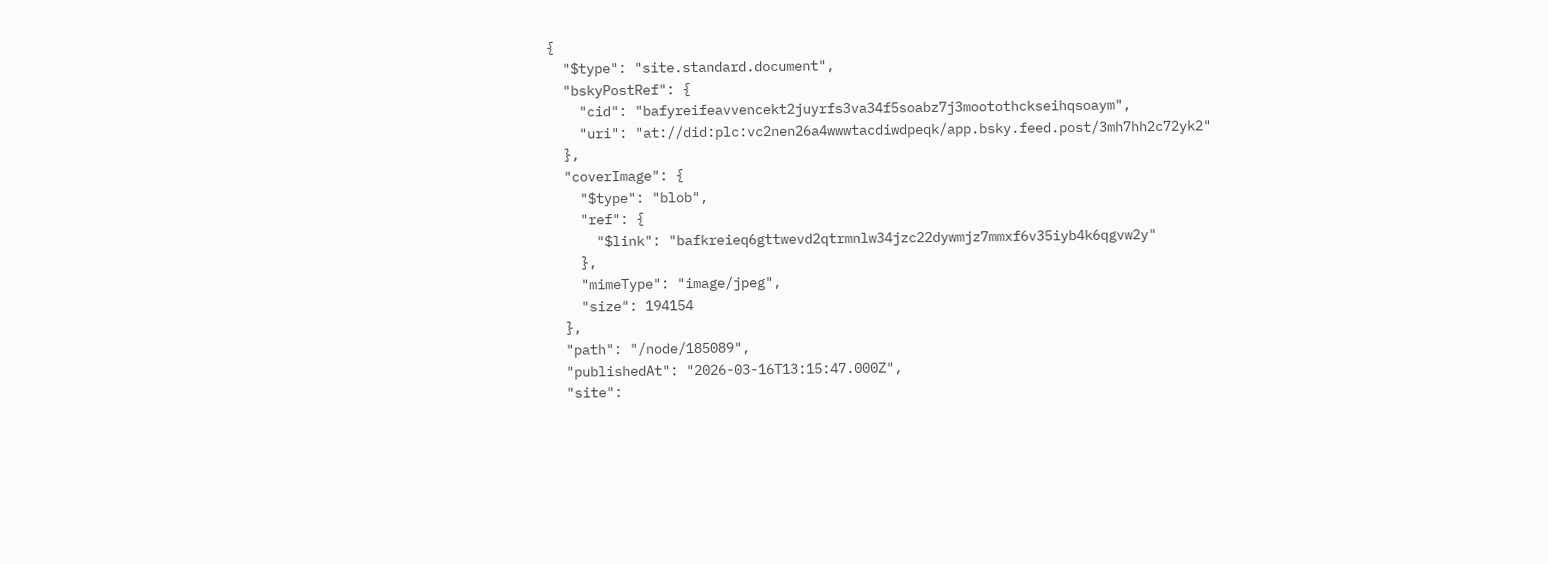{
  "$type": "site.standard.document",
  "bskyPostRef": {
    "cid": "bafyreifeavvencekt2juyrfs3va34f5soabz7j3mootothckseihqsoaym",
    "uri": "at://did:plc:vc2nen26a4wwwtacdiwdpeqk/app.bsky.feed.post/3mh7hh2c72yk2"
  },
  "coverImage": {
    "$type": "blob",
    "ref": {
      "$link": "bafkreieq6gttwevd2qtrmnlw34jzc22dywmjz7mmxf6v35iyb4k6qgvw2y"
    },
    "mimeType": "image/jpeg",
    "size": 194154
  },
  "path": "/node/185089",
  "publishedAt": "2026-03-16T13:15:47.000Z",
  "site":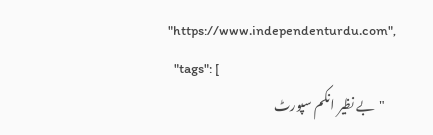"https://www.independenturdu.com",
  "tags": [
    "بے نظیر انکم سپورٹ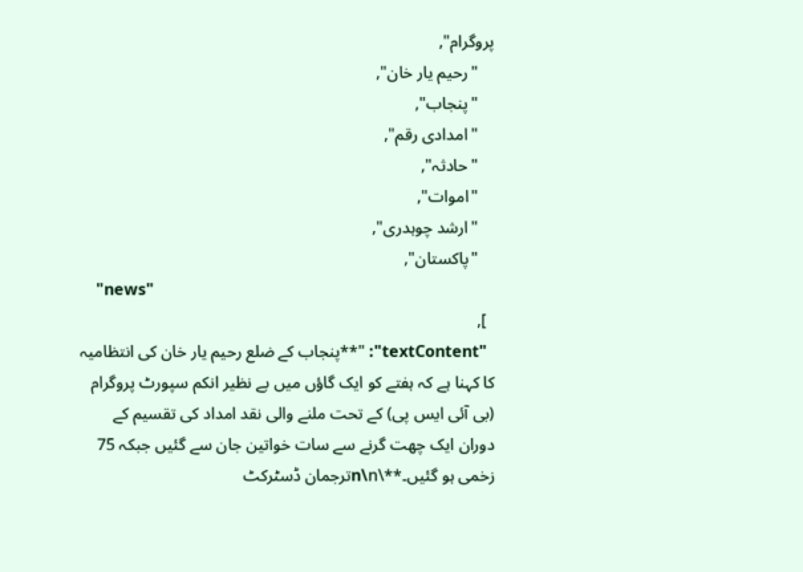پروگرام",
    "رحیم یار خان",
    "پنجاب",
    "امدادی رقم",
    "حادثہ",
    "اموات",
    "ارشد چوہدری",
    "پاکستان",
    "news"
  ],
  "textContent": "**پنجاب کے ضلع رحیم یار خان کی انتظامیہ کا کہنا ہے کہ ہفتے کو ایک گاؤں میں بے نظیر انکم سپورٹ پروگرام (بی آئی ایس پی) کے تحت ملنے والی نقد امداد کی تقسیم کے دوران ایک چھت گرنے سے سات خواتین جان سے گئیں جبکہ 75 زخمی ہو گئیں۔**\n\nترجمان ڈسٹرکٹ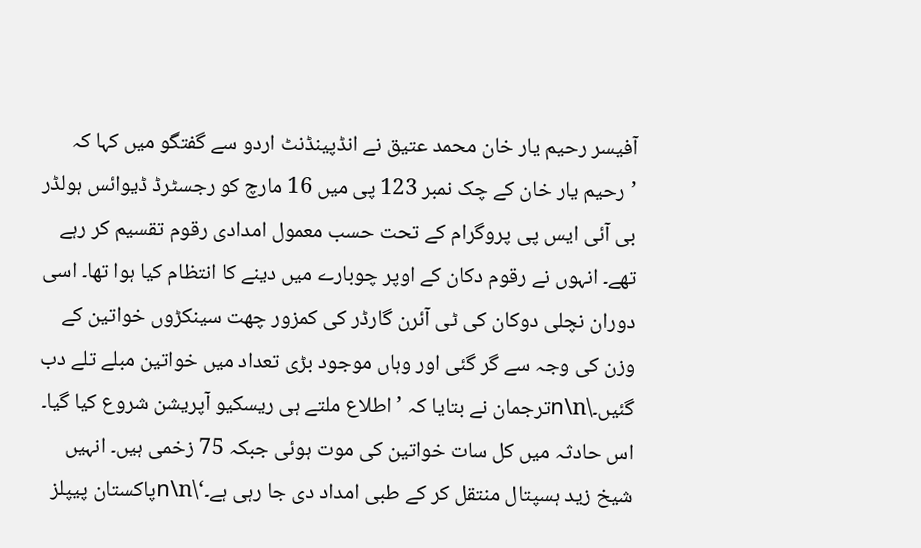آفیسر رحیم یار خان محمد عتیق نے انڈپینڈنٹ اردو سے گفتگو میں کہا کہ ’رحیم یار خان کے چک نمبر 123 پی میں 16 مارچ کو رجسٹرڈ ڈیوائس ہولڈر بی آئی ایس پی پروگرام کے تحت حسب معمول امدادی رقوم تقسیم کر رہے تھے۔ انہوں نے رقوم دکان کے اوپر چوبارے میں دینے کا انتظام کیا ہوا تھا۔ اسی دوران نچلی دوکان کی ٹی آئرن گارڈر کی کمزور چھت سینکڑوں خواتین کے وزن کی وجہ سے گر گئی اور وہاں موجود بڑی تعداد میں خواتین مبلے تلے دب گئیں۔\n\nترجمان نے بتایا کہ ’اطلاع ملتے ہی ریسکیو آپریشن شروع کیا گیا۔ اس حادثہ میں کل سات خواتین کی موت ہوئی جبکہ 75 زخمی ہیں۔ انہیں شیخ زید ہسپتال منتقل کر کے طبی امداد دی جا رہی ہے۔‘\n\nپاکستان پیپلز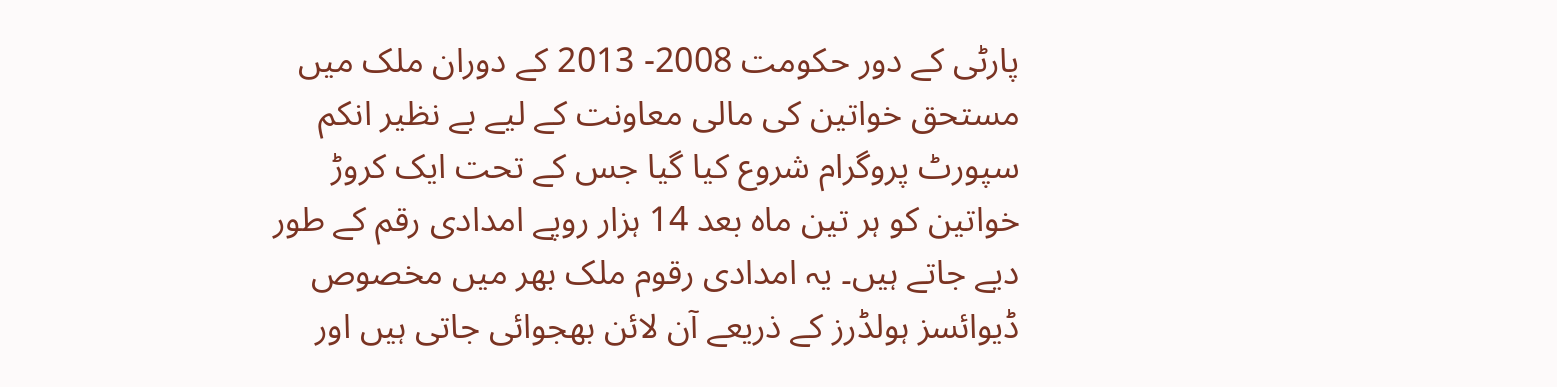پارٹی کے دور حکومت 2008- 2013 کے دوران ملک میں مستحق خواتین کی مالی معاونت کے لیے بے نظیر انکم سپورٹ پروگرام شروع کیا گیا جس کے تحت ایک کروڑ خواتین کو ہر تین ماہ بعد 14 ہزار روپے امدادی رقم کے طور دیے جاتے ہیں۔ یہ امدادی رقوم ملک بھر میں مخصوص ڈیوائسز ہولڈرز کے ذریعے آن لائن بھجوائی جاتی ہیں اور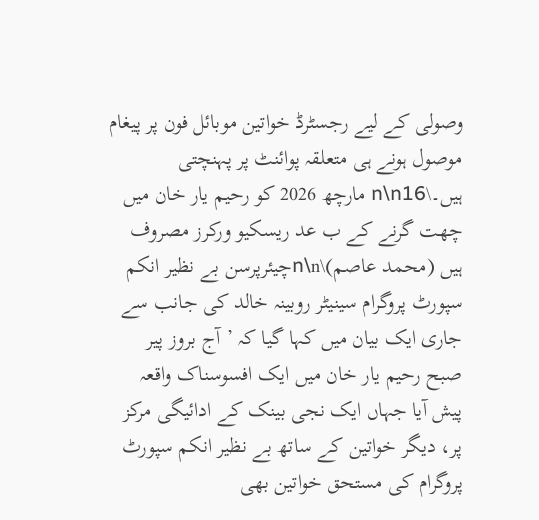وصولی کے لیے رجسٹرڈ خواتین موبائل فون پر پیغام موصول ہونے ہی متعلقہ پوائنٹ پر پہنچتی ہیں۔\n\n16 مارچھ 2026 کو رحیم یار خان میں چھت گرنے کے ب عد ریسکیو ورکرز مصروف ہیں (محمد عاصم)\n\nچیئرپرسن بے نظیر انکم سپورٹ پروگرام سینیٹر روبینہ خالد کی جانب سے جاری ایک بیان میں کہا گیا کہ ’آج بروز پیر صبح رحیم یار خان میں ایک افسوسناک واقعہ پیش آیا جہاں ایک نجی بینک کے ادائیگی مرکز پر، دیگر خواتین کے ساتھ بے نظیر انکم سپورٹ پروگرام کی مستحق خواتین بھی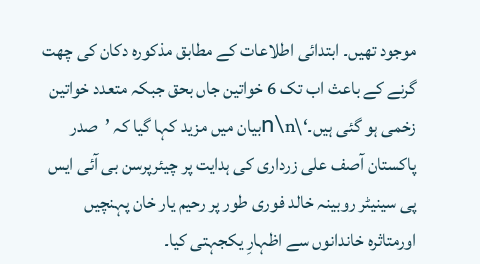موجود تھیں۔ ابتدائی اطلاعات کے مطابق مذکورہ دکان کی چھت گرنے کے باعث اب تک 6 خواتین جاں بحق جبکہ متعدد خواتین زخمی ہو گئی ہیں۔‘\n\nبیان میں مزید کہا گیا کہ ’صدر پاکستان آصف علی زرداری کی ہدایت پر چیئرپرسن بی آئی ایس پی سینیٹر روبینہ خالد فوری طور پر رحیم یار خان پہنچیں اورمتاثرہ خاندانوں سے اظہارِ یکجہتی کیا۔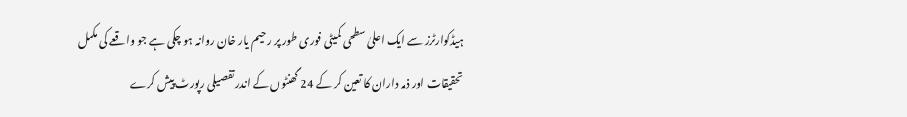ہیڈکوارٹرز سے ایک اعلیٰ سطحی کمیٹی فوری طور پر رحیم یار خان روانہ ہو چکی ہے جو واقعے کی مکمل تحقیقات اور ذمہ داران کا تعین کر کے 24 گھنٹوں کے اندر تفصیلی رپورٹ پیش کرے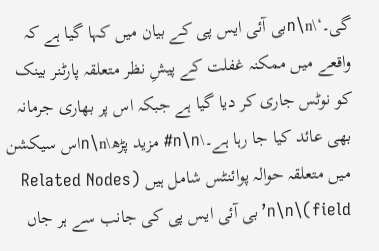گی۔‘\n\nبی آئی ایس پی کے بیان میں کہا گیا ہے کہ واقعے میں ممکنہ غفلت کے پیشِ نظر متعلقہ پارٹنر بینک کو نوٹس جاری کر دیا گیا ہے جبکہ اس پر بھاری جرمانہ بھی عائد کیا جا رہا ہے۔\n\n# مزید پڑھ\n\nاس سیکشن میں متعلقہ حوالہ پوائنٹس شامل ہیں (Related Nodes field)\n\n’بی آئی ایس پی کی جانب سے ہر جاں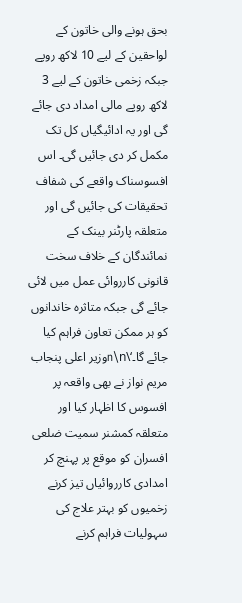بحق ہونے والی خاتون کے لواحقین کے لیے 10 لاکھ روپے جبکہ زخمی خاتون کے لیے 3 لاکھ روپے مالی امداد دی جائے گی اور یہ ادائیگیاں کل تک مکمل کر دی جائیں گی۔ اس افسوسناک واقعے کی شفاف تحقیقات کی جائیں گی اور متعلقہ پارٹنر بینک کے نمائندگان کے خلاف سخت قانونی کارروائی عمل میں لائی جائے گی جبکہ متاثرہ خاندانوں کو ہر ممکن تعاون فراہم کیا جائے گا۔‘\n\nوزیر اعلی پنجاب مریم نواز نے بھی واقعہ پر افسوس کا اظہار کیا اور متعلقہ کمشنر سمیت ضلعی افسران کو موقع پر پہنچ کر امدادی کارروائیاں تیز کرنے زخمیوں کو بہتر علاج کی سہولیات فراہم کرنے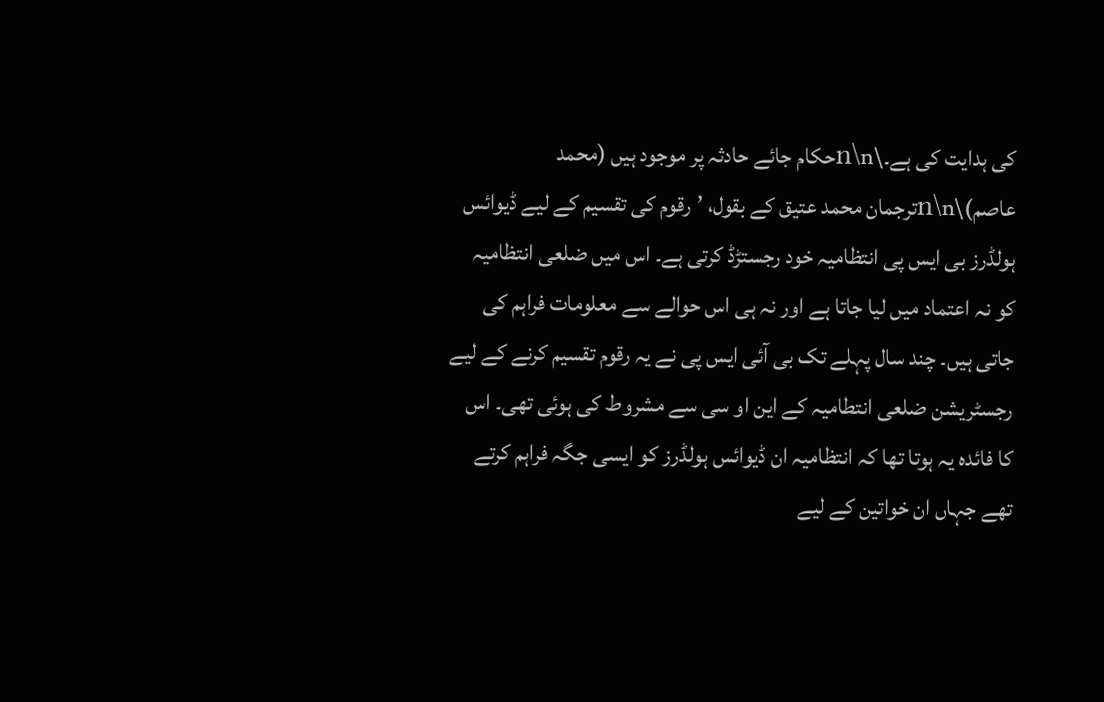کی ہدایت کی ہے۔\n\nحکام جائے حادثہ پر موجود ہیں (محمد عاصم)\n\nترجمان محمد عتیق کے بقول، ’رقوم کی تقسیم کے لیے ڈیوائس ہولڈرز بی ایس پی انتظامیہ خود رجستڑڈ کرتی ہے۔ اس میں ضلعی انتظامیہ کو نہ اعتماد میں لیا جاتا ہے اور نہ ہی اس حوالے سے معلومات فراہم کی جاتی ہیں۔ چند سال پہلے تک بی آئی ایس پی نے یہ رقوم تقسیم کرنے کے لیے رجسٹریشن ضلعی انتطامیہ کے این او سی سے مشروط کی ہوئی تھی۔ اس کا فائدہ یہ ہوتا تھا کہ انتظامیہ ان ڈیوائس ہولڈرز کو ایسی جگہ فراہم کرتے تھے جہاں ان خواتین کے لیے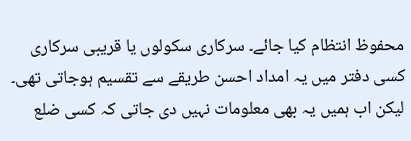محفوظ انتظام کیا جائے۔ سرکاری سکولوں یا قریبی سرکاری کسی دفتر میں یہ امداد احسن طریقے سے تقسیم ہوجاتی تھی۔ لیکن اب ہمیں یہ بھی معلومات نہیں دی جاتی کہ کسی ضلع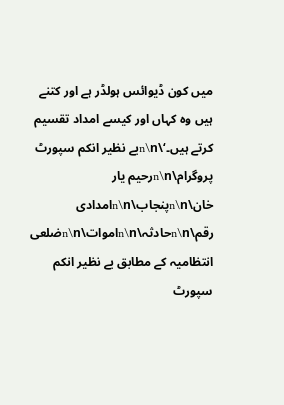میں کون ڈیوائس ہولڈر ہے اور کتنے ہیں وہ کہاں اور کیسے امداد تقسیم کرتے ہیں۔‘\n\nبے نظیر انکم سپورٹ پروگرام\n\nرحیم یار خان\n\nپنجاب\n\nامدادی رقم\n\nحادثہ\n\nاموات\n\nضلعی انتظامیہ کے مطابق بے نظیر انکم سپورٹ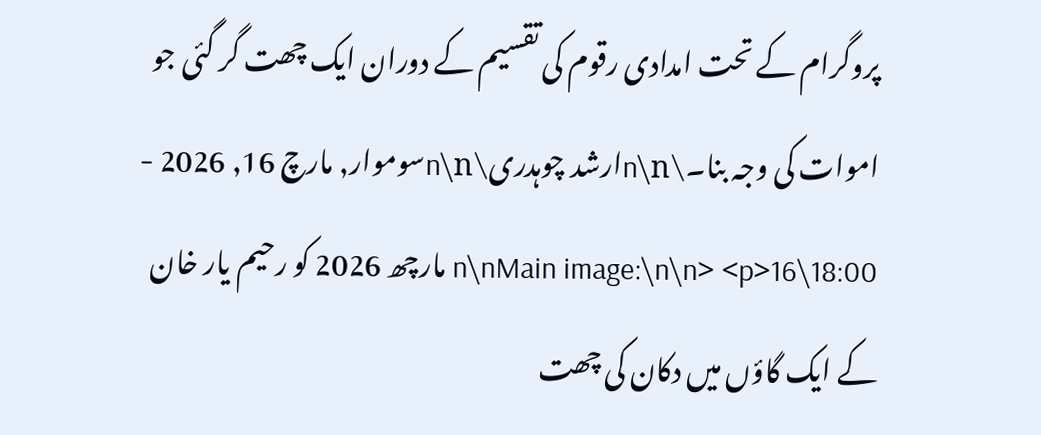پروگرام کے تحت امدادی رقوم کی تقسیم کے دوران ایک چھت گر گئی جو اموات کی وجہ بنا۔\n\nارشد چوہدری\n\nسوموار, مارچ 16, 2026 - 18:00\n\nMain image:\n\n> <p>16 مارچھ 2026 کو رحیم یار خان کے ایک گاؤں میں دکان کی چھت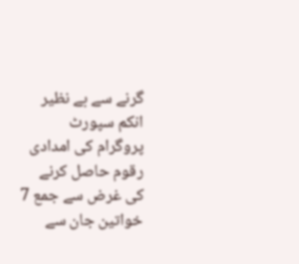گرنے سے بے نظیر انکم سپورٹ پروگرام کی امدادی رقوم حاصل کرنے کی غرض سے جمع 7 خواتین جان سے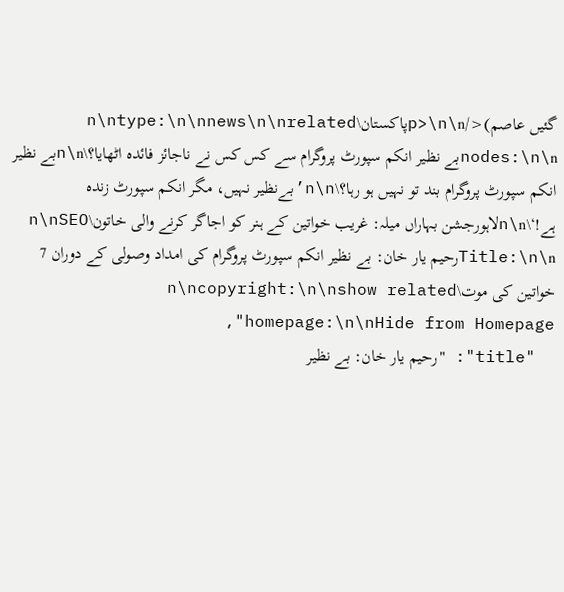گئیں عاصم)</p>\n\nپاکستان\n\ntype:\n\nnews\n\nrelated nodes:\n\nبے نظیر انکم سپورٹ پروگرام سے کس کس نے ناجائز فائدہ اٹھایا؟\n\nبے نظیر انکم سپورٹ پروگرام بند تو نہیں ہو رہا؟\n\n’بےنظیر نہیں، مگر انکم سپورٹ زندہ ہے!‘\n\nلاہورجشن بہاراں میلہ: غریب خواتین کے ہنر کو اجاگر کرنے والی خاتون\n\nSEO Title:\n\nرحیم یار خان: بے نظیر انکم سپورٹ پروگرام کی امداد وصولی کے دوران 7 خواتین کی موت\n\ncopyright:\n\nshow related homepage:\n\nHide from Homepage",
  "title": "رحیم یار خان: بے نظیر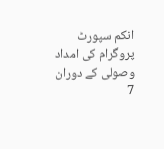انکم سپورٹ پروگرام کی امداد وصولی کے دوران 7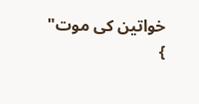خواتین کی موت"
}